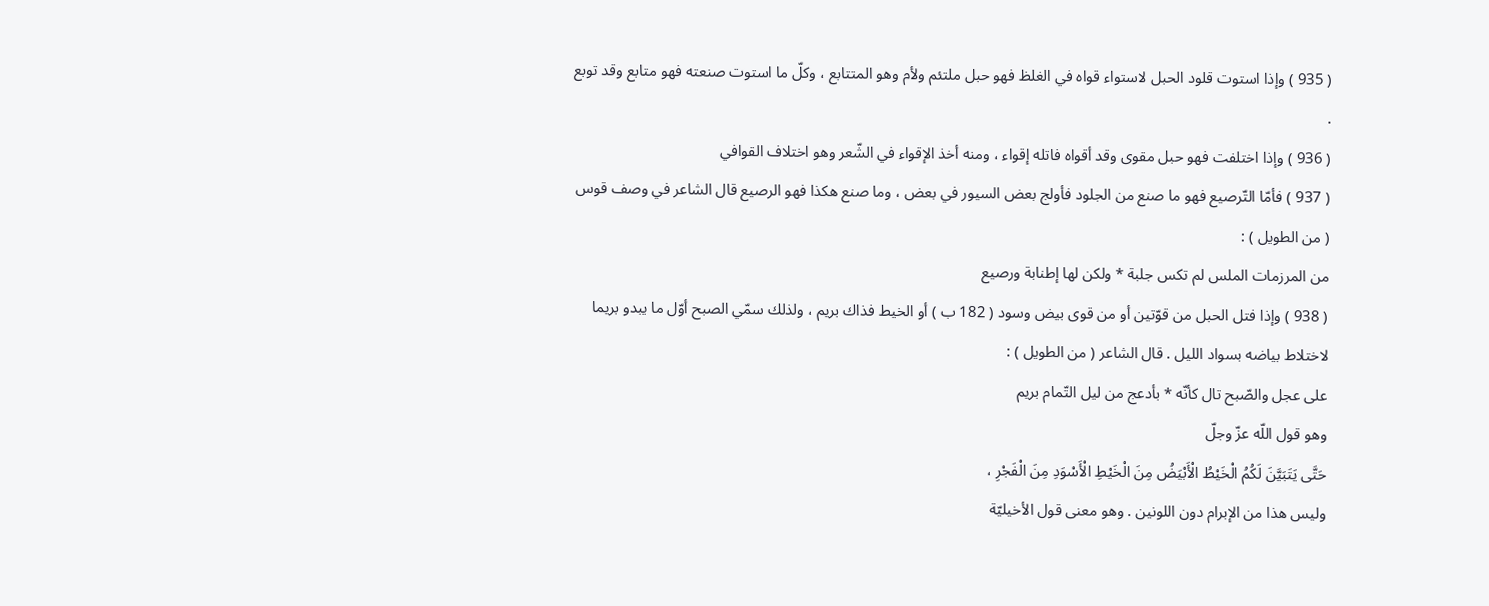( 935 ) وإذا استوت قلود الحبل لاستواء قواه في الغلظ فهو حبل ملتئم ولأم وهو المتتابع ، وكلّ ما استوت صنعته فهو متابع وقد توبع .
( 936 ) وإذا اختلفت فهو حبل مقوى وقد أقواه فاتله إقواء ، ومنه أخذ الإقواء في الشّعر وهو اختلاف القوافي
( 937 ) فأمّا التّرصيع فهو ما صنع من الجلود فأولج بعض السيور في بعض ، وما صنع هكذا فهو الرصيع قال الشاعر في وصف قوس ( من الطويل ) :
من المرزمات الملس لم تكس جلبة * ولكن لها إطنابة ورصيع
( 938 ) وإذا فتل الحبل من قوّتين أو من قوى بيض وسود ( 182 ب ) أو الخيط فذاك بريم ، ولذلك سمّي الصبح أوّل ما يبدو بريما لاختلاط بياضه بسواد الليل . قال الشاعر ( من الطويل ) :
على عجل والصّبح تال كأنّه * بأدعج من ليل التّمام بريم
وهو قول اللّه عزّ وجلّ
حَتَّى يَتَبَيَّنَ لَكُمُ الْخَيْطُ الْأَبْيَضُ مِنَ الْخَيْطِ الْأَسْوَدِ مِنَ الْفَجْرِ ،
وليس هذا من الإبرام دون اللونين . وهو معنى قول الأخيليّة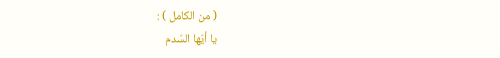( من الكامل ) :
يا أيّها السّدم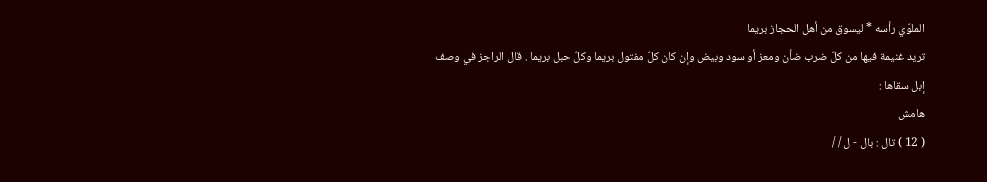الملوّي رأسه * ليسوق من أهل الحجاز بريما
تريد غنيمة فيها من كلّ ضرب ضأن ومعز أو سود وبيض وإن كان كلّ مفتول بريما وكلّ حبل بريما . قال الراجز في وصف إبل سقاها :
هامش
( 12 ) تال : بال - ل / /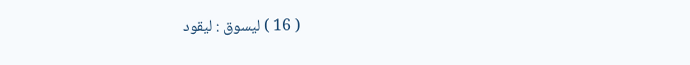( 16 ) ليسوق : ليقود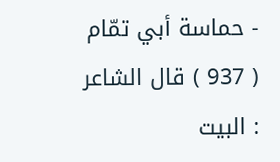- حماسة أبي تمّام
( 937 ) قال الشاعر : البيت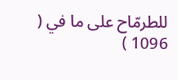للطرمّاح على ما في ( 1096 )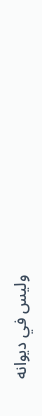وليس في ديوانه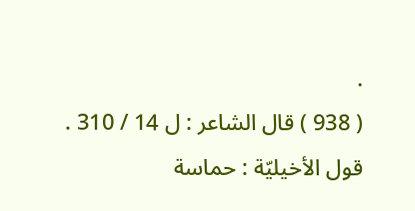.
( 938 ) قال الشاعر : ل 14 / 310 .
قول الأخيليّة : حماسة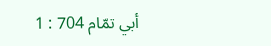أبي تمّام 704 : 1